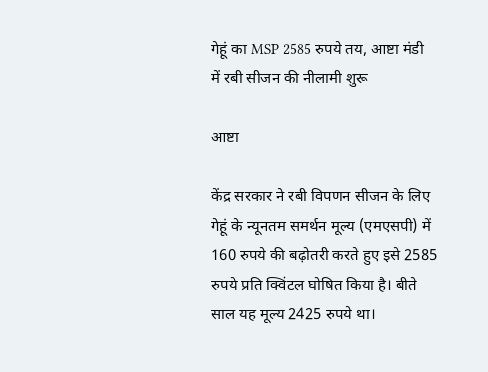गेहूं का MSP 2585 रुपये तय, आष्टा मंडी में रबी सीजन की नीलामी शुरू

आष्टा

केंद्र सरकार ने रबी विपणन सीजन के लिए गेहूं के न्यूनतम समर्थन मूल्य (एमएसपी) में 160 रुपये की बढ़ोतरी करते हुए इसे 2585 रुपये प्रति क्विंटल घोषित किया है। बीते साल यह मूल्य 2425 रुपये था।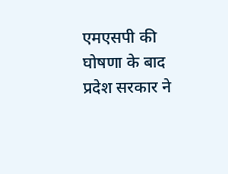एमएसपी की घोषणा के बाद प्रदेश सरकार ने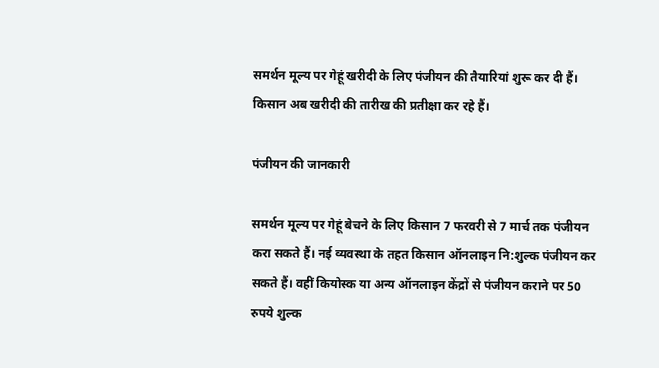समर्थन मूल्य पर गेहूं खरीदी के लिए पंजीयन की तैयारियां शुरू कर दी हैं। किसान अब खरीदी की तारीख की प्रतीक्षा कर रहे हैं।

पंजीयन की जानकारी

समर्थन मूल्य पर गेहूं बेचने के लिए किसान 7 फरवरी से 7 मार्च तक पंजीयन करा सकते हैं। नई व्यवस्था के तहत किसान ऑनलाइन नि:शुल्क पंजीयन कर सकते हैं। वहीं कियोस्क या अन्य ऑनलाइन केंद्रों से पंजीयन कराने पर 50 रुपये शुल्क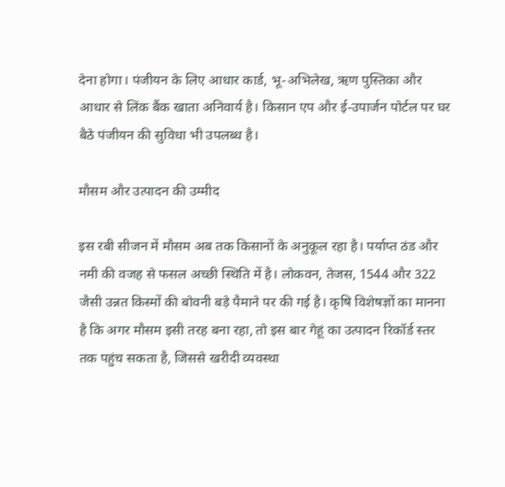देना होगा। पंजीयन के लिए आधार कार्ड, भू-अभिलेख, ऋण पुस्तिका और आधार से लिंक बैंक खाता अनिवार्य है। किसान एप और ई-उपार्जन पोर्टल पर घर बैठे पंजीयन की सुविधा भी उपलब्ध है।

मौसम और उत्पादन की उम्मीद

इस रबी सीजन में मौसम अब तक किसानों के अनुकूल रहा है। पर्याप्त ठंड और नमी की वजह से फसल अच्छी स्थिति में है। लोकवन, तेजस, 1544 और 322 जैसी उन्नत किस्मों की बोवनी बड़े पैमाने पर की गई है। कृषि विशेषज्ञों का मानना है कि अगर मौसम इसी तरह बना रहा, तो इस बार गेहूं का उत्पादन रिकॉर्ड स्तर तक पहुंच सकता है, जिससे खरीदी व्यवस्था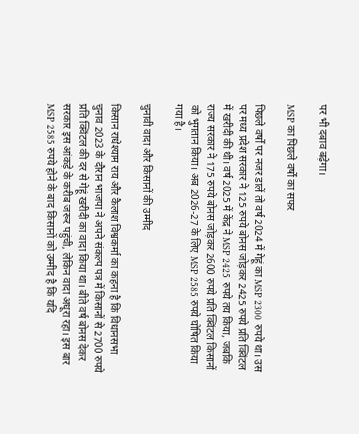पर भी दबाव बढ़ेगा।

MSP का पिछले वर्षों का सफर

पिछले वर्षों पर नजर डालें तो वर्ष 2024 में गेहूं का MSP 2300 रुपये था। उस पर मध्य प्रदेश सरकार ने 125 रुपये बोनस जोड़कर 2425 रुपये प्रति क्विंटल में खरीदी की थी। वर्ष 2025 में केंद्र ने MSP 2425 रुपये तय किया, जबकि राज्य सरकार ने 175 रुपये बोनस जोड़कर 2600 रुपये प्रति क्विंटल किसानों को भुगतान किया। अब 2026-27 के लिए MSP 2585 रुपये घोषित किया गया है।

चुनावी वादा और किसानों की उम्मीद

किसान राधेश्याम राय और कैलाश विश्वकर्मा का कहना है कि विधानसभा चुनाव 2023 के दौरान भाजपा ने अपने संकल्प पत्र में किसानों से 2700 रुपये प्रति क्विंटल की दर से गेहूं खरीदी का वादा किया था। बीते वर्ष बोनस देकर सरकार इस आंकड़े के करीब जरूर पहुंची, लेकिन वादा अधूरा रहा। इस बार MSP 2585 रुपये होने के बाद किसानों को उम्मीद है कि यदि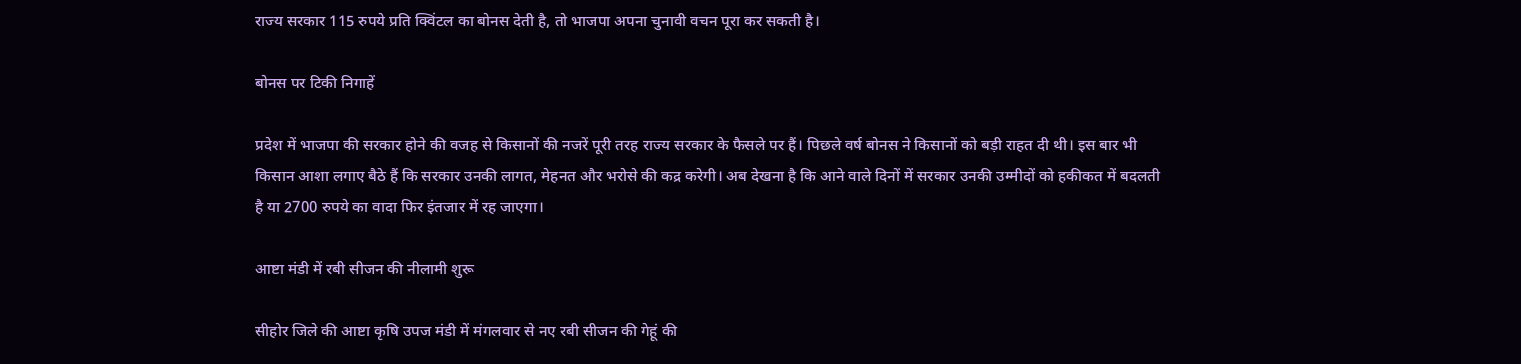राज्य सरकार 115 रुपये प्रति क्विंटल का बोनस देती है, तो भाजपा अपना चुनावी वचन पूरा कर सकती है।

बोनस पर टिकी निगाहें

प्रदेश में भाजपा की सरकार होने की वजह से किसानों की नजरें पूरी तरह राज्य सरकार के फैसले पर हैं। पिछले वर्ष बोनस ने किसानों को बड़ी राहत दी थी। इस बार भी किसान आशा लगाए बैठे हैं कि सरकार उनकी लागत, मेहनत और भरोसे की कद्र करेगी। अब देखना है कि आने वाले दिनों में सरकार उनकी उम्मीदों को हकीकत में बदलती है या 2700 रुपये का वादा फिर इंतजार में रह जाएगा।

आष्टा मंडी में रबी सीजन की नीलामी शुरू

सीहोर जिले की आष्टा कृषि उपज मंडी में मंगलवार से नए रबी सीजन की गेहूं की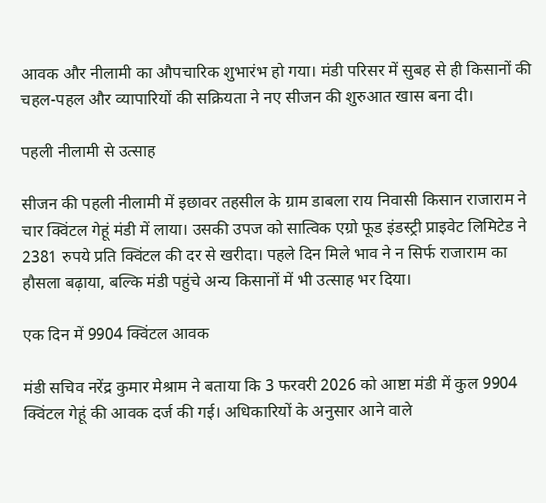आवक और नीलामी का औपचारिक शुभारंभ हो गया। मंडी परिसर में सुबह से ही किसानों की चहल-पहल और व्यापारियों की सक्रियता ने नए सीजन की शुरुआत खास बना दी।

पहली नीलामी से उत्साह

सीजन की पहली नीलामी में इछावर तहसील के ग्राम डाबला राय निवासी किसान राजाराम ने चार क्विंटल गेहूं मंडी में लाया। उसकी उपज को सात्विक एग्रो फूड इंडस्ट्री प्राइवेट लिमिटेड ने 2381 रुपये प्रति क्विंटल की दर से खरीदा। पहले दिन मिले भाव ने न सिर्फ राजाराम का हौसला बढ़ाया, बल्कि मंडी पहुंचे अन्य किसानों में भी उत्साह भर दिया।

एक दिन में 9904 क्विंटल आवक

मंडी सचिव नरेंद्र कुमार मेश्राम ने बताया कि 3 फरवरी 2026 को आष्टा मंडी में कुल 9904 क्विंटल गेहूं की आवक दर्ज की गई। अधिकारियों के अनुसार आने वाले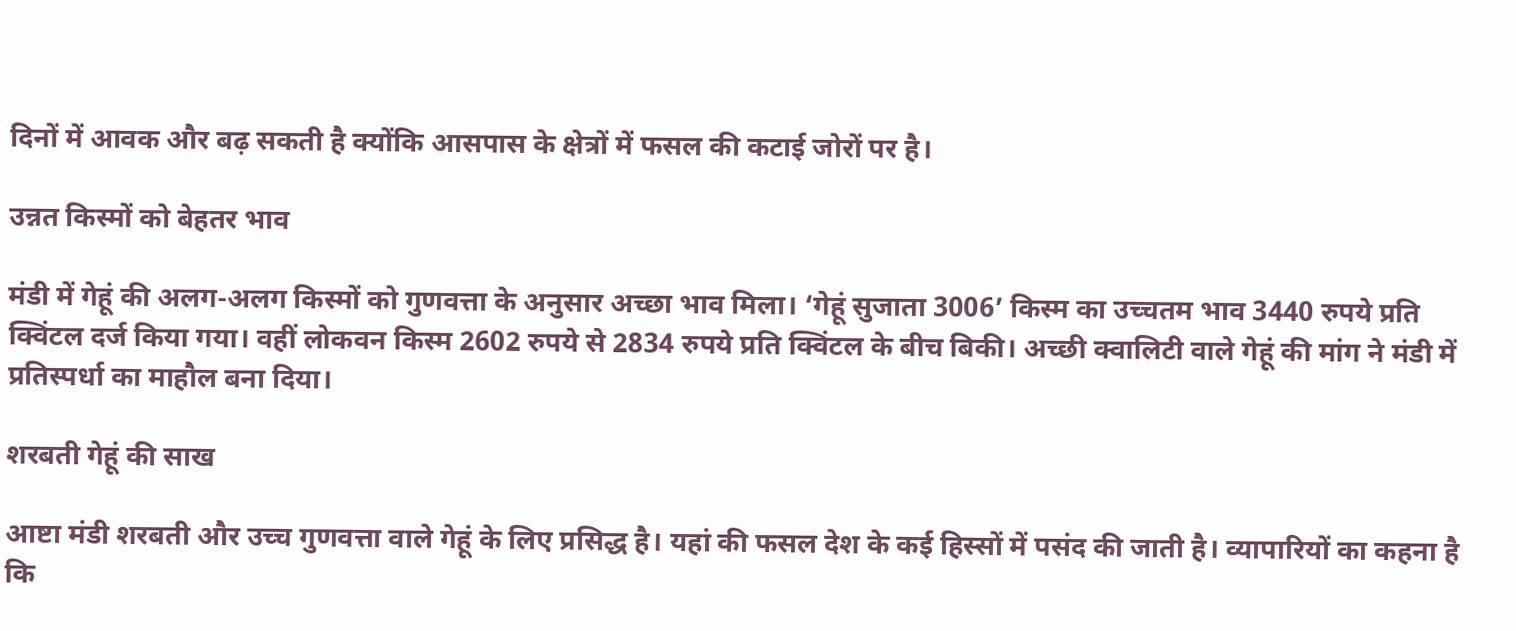दिनों में आवक और बढ़ सकती है क्योंकि आसपास के क्षेत्रों में फसल की कटाई जोरों पर है।

उन्नत किस्मों को बेहतर भाव

मंडी में गेहूं की अलग-अलग किस्मों को गुणवत्ता के अनुसार अच्छा भाव मिला। ‘गेहूं सुजाता 3006’ किस्म का उच्चतम भाव 3440 रुपये प्रति क्विंटल दर्ज किया गया। वहीं लोकवन किस्म 2602 रुपये से 2834 रुपये प्रति क्विंटल के बीच बिकी। अच्छी क्वालिटी वाले गेहूं की मांग ने मंडी में प्रतिस्पर्धा का माहौल बना दिया।

शरबती गेहूं की साख

आष्टा मंडी शरबती और उच्च गुणवत्ता वाले गेहूं के लिए प्रसिद्ध है। यहां की फसल देश के कई हिस्सों में पसंद की जाती है। व्यापारियों का कहना है कि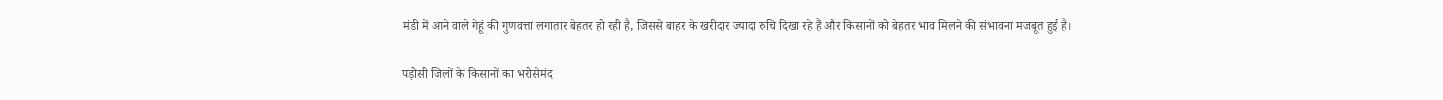मंडी में आने वाले गेहूं की गुणवत्ता लगातार बेहतर हो रही है, जिससे बाहर के खरीदार ज्यादा रुचि दिखा रहे हैं और किसानों को बेहतर भाव मिलने की संभावना मजबूत हुई है।

पड़ोसी जिलों के किसानों का भरोसेमंद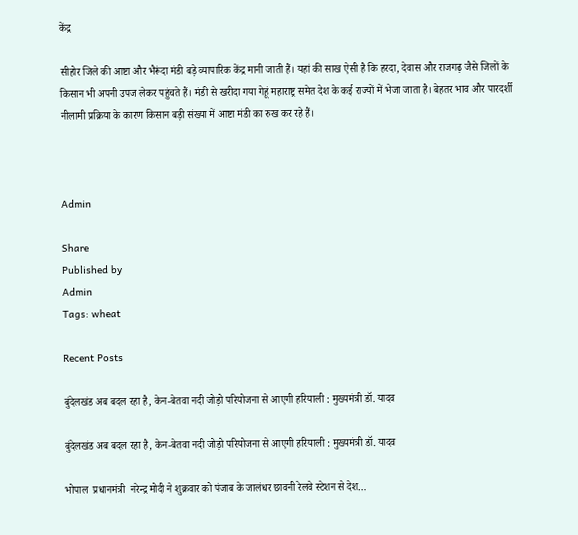केंद्र

सीहोर जिले की आष्टा और भैरूंदा मंडी बड़े व्यापारिक केंद्र मानी जाती हैं। यहां की साख ऐसी है कि हरदा, देवास और राजगढ़ जैसे जिलों के किसान भी अपनी उपज लेकर पहुंचते हैं। मंडी से खरीदा गया गेहूं महाराष्ट्र समेत देश के कई राज्यों में भेजा जाता है। बेहतर भाव और पारदर्शी नीलामी प्रक्रिया के कारण किसान बड़ी संख्या में आष्टा मंडी का रुख कर रहे हैं।



Admin

Share
Published by
Admin
Tags: wheat

Recent Posts

बुंदेलखंड अब बदल रहा है, केन-बेतवा नदी जोड़ो परियोजना से आएगी हरियाली : मुख्यमंत्री डॉ. यादव

बुंदेलखंड अब बदल रहा है, केन-बेतवा नदी जोड़ो परियोजना से आएगी हरियाली : मुख्यमंत्री डॉ. यादव

भोपाल  प्रधानमंत्री  नरेन्द्र मोदी ने शुक्रवार को पंजाब के जालंधर छावनी रेलवे स्टेशन से देश…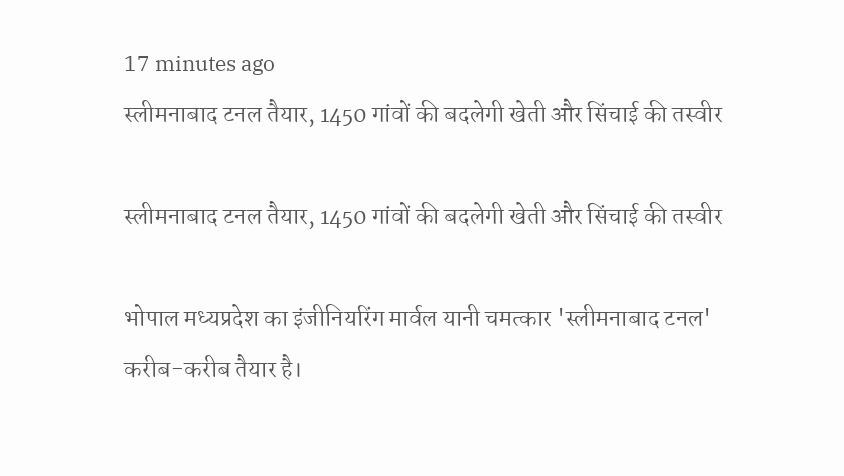17 minutes ago
स्लीमनाबाद टनल तैयार, 1450 गांवों की बदलेगी खेती और सिंचाई की तस्वीर

स्लीमनाबाद टनल तैयार, 1450 गांवों की बदलेगी खेती और सिंचाई की तस्वीर

भोपाल मध्यप्रदेश का इंजीनियरिंग मार्वल यानी चमत्कार 'स्लीमनाबाद टनल' करीब-करीब तैयार है।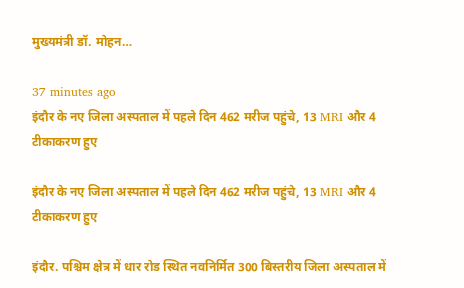मुख्यमंत्री डॉ. मोहन…

37 minutes ago
इंदौर के नए जिला अस्पताल में पहले दिन 462 मरीज पहुंचे, 13 MRI और 4 टीकाकरण हुए

इंदौर के नए जिला अस्पताल में पहले दिन 462 मरीज पहुंचे, 13 MRI और 4 टीकाकरण हुए

इंदौर. पश्चिम क्षेत्र में धार रोड स्थित नवनिर्मित 300 बिस्तरीय जिला अस्पताल में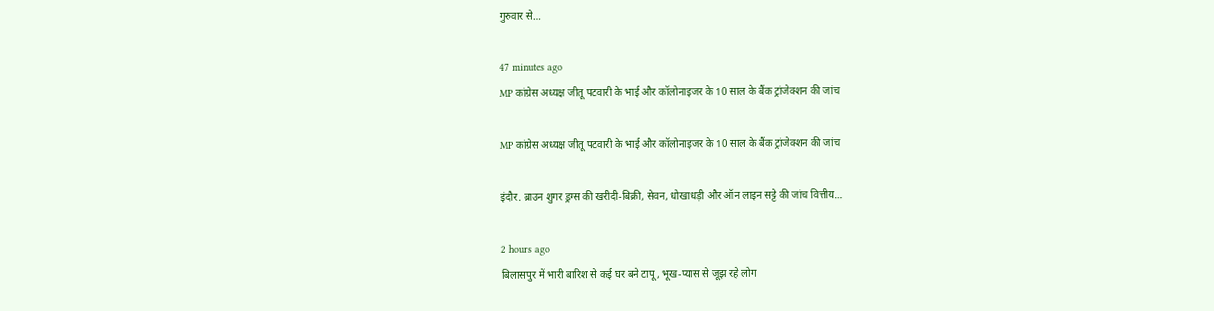गुरुवार से…

47 minutes ago
MP कांग्रेस अध्यक्ष जीतू पटवारी के भाई और कॉलोनाइजर के 10 साल के बैंक ट्रांजेक्शन की जांच

MP कांग्रेस अध्यक्ष जीतू पटवारी के भाई और कॉलोनाइजर के 10 साल के बैंक ट्रांजेक्शन की जांच

इंदौर. ब्राउन शुगर ड्रग्स की खरीदी-बिक्री, सेवन, धोखाधड़ी और ऑन लाइन सट्टे की जांच वित्तीय…

2 hours ago
बिलासपुर में भारी बारिश से कई घर बने टापू, भूख-प्यास से जूझ रहे लोग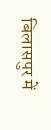बिलासपुर में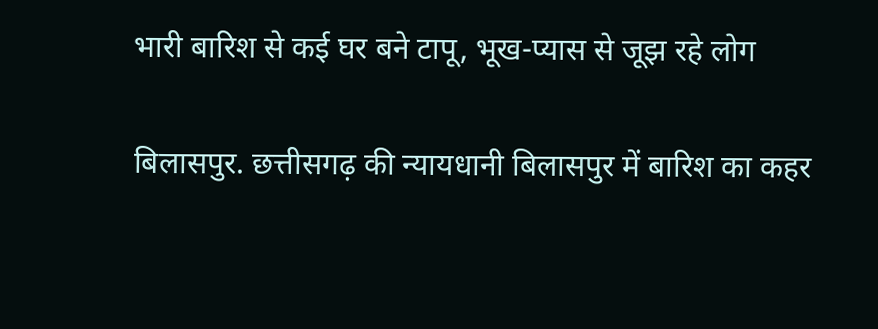भारी बारिश से कई घर बने टापू, भूख-प्यास से जूझ रहे लोग

बिलासपुर. छत्तीसगढ़ की न्यायधानी बिलासपुर में बारिश का कहर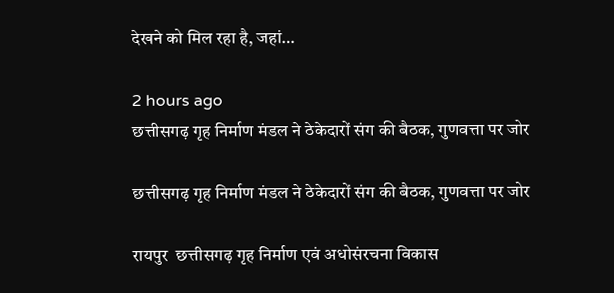देखने को मिल रहा है, जहां…

2 hours ago
छत्तीसगढ़ गृह निर्माण मंडल ने ठेकेदारों संग की बैठक, गुणवत्ता पर जोर

छत्तीसगढ़ गृह निर्माण मंडल ने ठेकेदारों संग की बैठक, गुणवत्ता पर जोर

रायपुर  छत्तीसगढ़ गृह निर्माण एवं अधोसंरचना विकास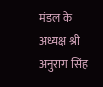मंडल के अध्यक्ष श्री अनुराग सिंह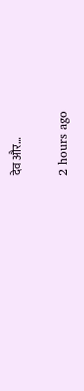देव और…

2 hours ago